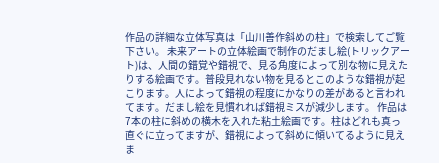作品の詳細な立体写真は「山川善作斜めの柱」で検索してご覧下さい。 未来アートの立体絵画で制作のだまし絵(トリックアート)は、人間の錯覚や錯視で、見る角度によって別な物に見えたりする絵画です。普段見れない物を見るとこのような錯視が起こります。人によって錯視の程度にかなりの差があると言われてます。だまし絵を見慣れれば錯視ミスが減少します。 作品は7本の柱に斜めの横木を入れた粘土絵画です。柱はどれも真っ直ぐに立ってますが、錯視によって斜めに傾いてるように見えま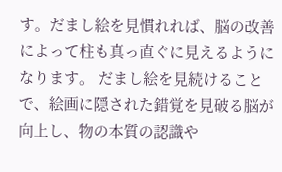す。だまし絵を見慣れれば、脳の改善によって柱も真っ直ぐに見えるようになります。 だまし絵を見続けることで、絵画に隠された錯覚を見破る脳が向上し、物の本質の認識や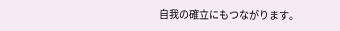自我の確立にもつながります。